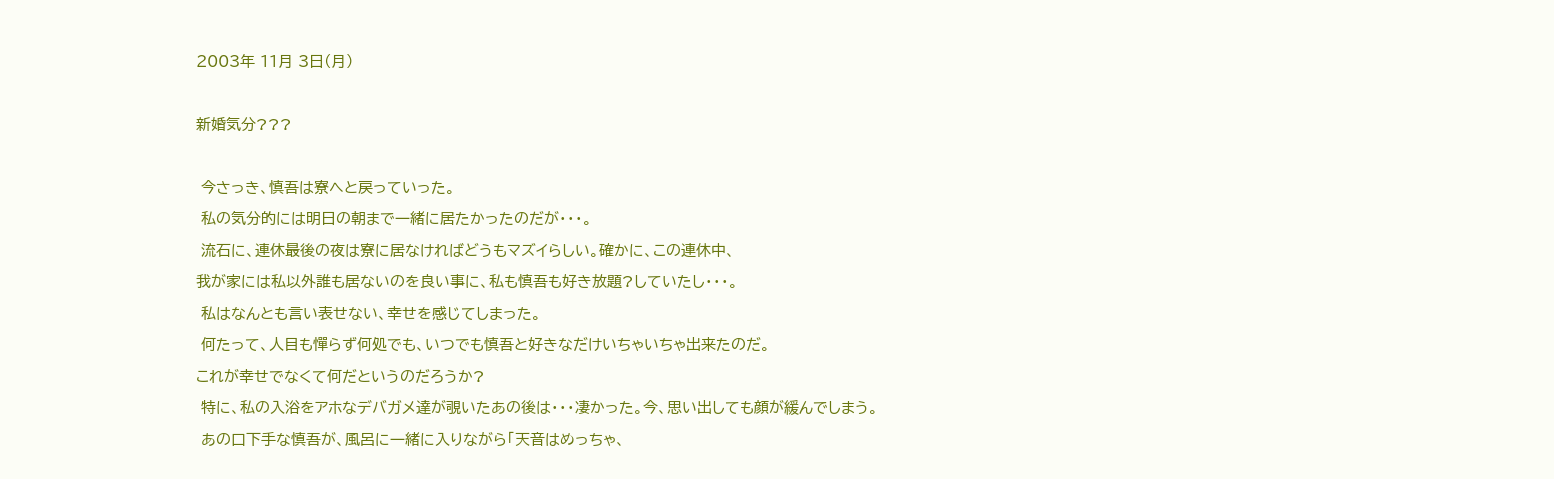2003年 11月 3日(月)

新婚気分???

 今さっき、慎吾は寮へと戻っていった。
 私の気分的には明日の朝まで一緒に居たかったのだが・・・。
 流石に、連休最後の夜は寮に居なければどうもマズイらしい。確かに、この連休中、
我が家には私以外誰も居ないのを良い事に、私も慎吾も好き放題?していたし・・・。
 私はなんとも言い表せない、幸せを感じてしまった。
 何たって、人目も憚らず何処でも、いつでも慎吾と好きなだけいちゃいちゃ出来たのだ。
これが幸せでなくて何だというのだろうか?
 特に、私の入浴をアホなデバガメ達が覗いたあの後は・・・凄かった。今、思い出しても顔が緩んでしまう。
 あの口下手な慎吾が、風呂に一緒に入りながら「天音はめっちゃ、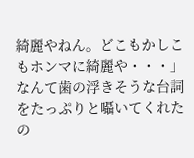綺麗やねん。どこもかしこもホンマに綺麗や・・・」
なんて歯の浮きそうな台詞をたっぷりと囁いてくれたの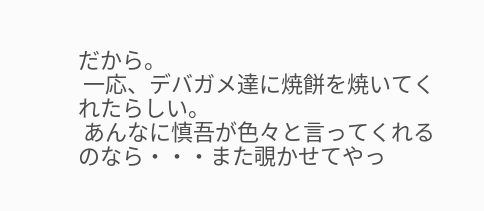だから。
 一応、デバガメ達に焼餅を焼いてくれたらしい。
 あんなに慎吾が色々と言ってくれるのなら・・・また覗かせてやっ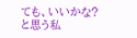ても、いいかな?と思う私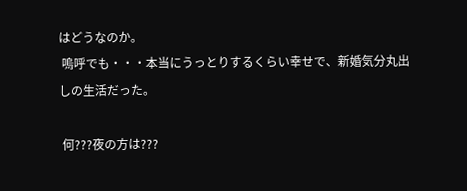はどうなのか。
 嗚呼でも・・・本当にうっとりするくらい幸せで、新婚気分丸出しの生活だった。

 何???夜の方は???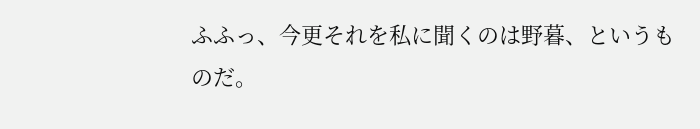ふふっ、今更それを私に聞くのは野暮、というものだ。